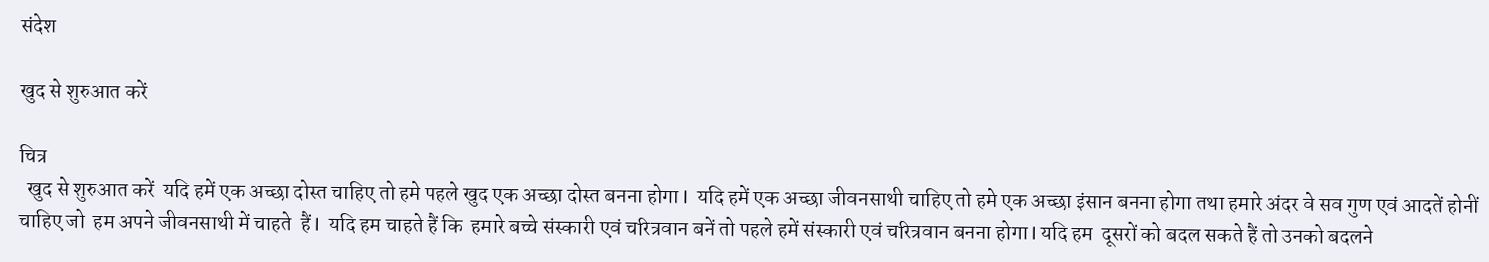संदेश

खुद से शुरुआत करें

चित्र
  खुद से शुरुआत करें  यदि हमें एक अच्छा दोस्त चाहिए तो हमे पहले खुद एक अच्छा दोस्त बनना होगा l  यदि हमें एक अच्छा जीवनसाथी चाहिए तो हमे एक अच्छा इंसान बनना होगा तथा हमारे अंदर वे सव गुण एवं आदतें होनीं चाहिए जो  हम अपने जीवनसाथी में चाहते  हैं l  यदि हम चाहते हैं कि  हमारे बच्चे संस्कारी एवं चरित्रवान बनें तो पहले हमें संस्कारी एवं चरित्रवान बनना होगा l यदि हम  दूसरों को बदल सकते हैं तो उनको बदलने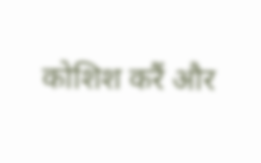कोशिश करैं और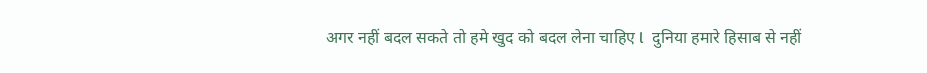अगर नहीं बदल सकते तो हमे खुद को बदल लेना चाहिए l  दुनिया हमारे हिसाब से नहीं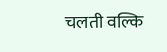चलती वल्कि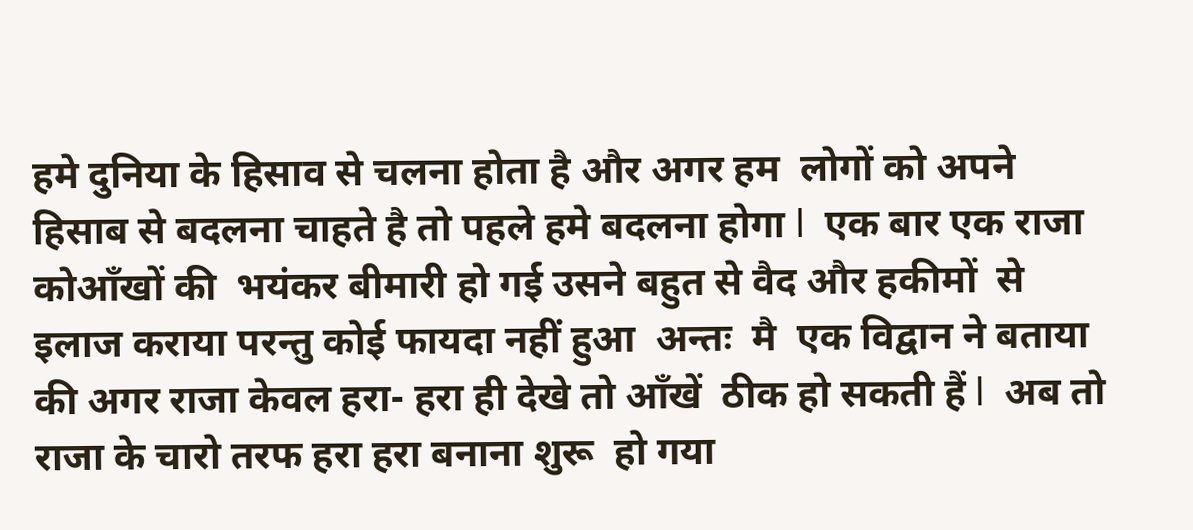हमे दुनिया के हिसाव से चलना होता है और अगर हम  लोगों को अपने हिसाब से बदलना चाहते है तो पहले हमे बदलना होगा l  एक बार एक राजा कोआँखों की  भयंकर बीमारी हो गई उसने बहुत से वैद और हकीमों  से इलाज कराया परन्तु कोई फायदा नहीं हुआ  अन्तः  मै  एक विद्वान ने बताया की अगर राजा केवल हरा- हरा ही देखे तो आँखें  ठीक हो सकती हैं l  अब तो राजा के चारो तरफ हरा हरा बनाना शुरू  हो गया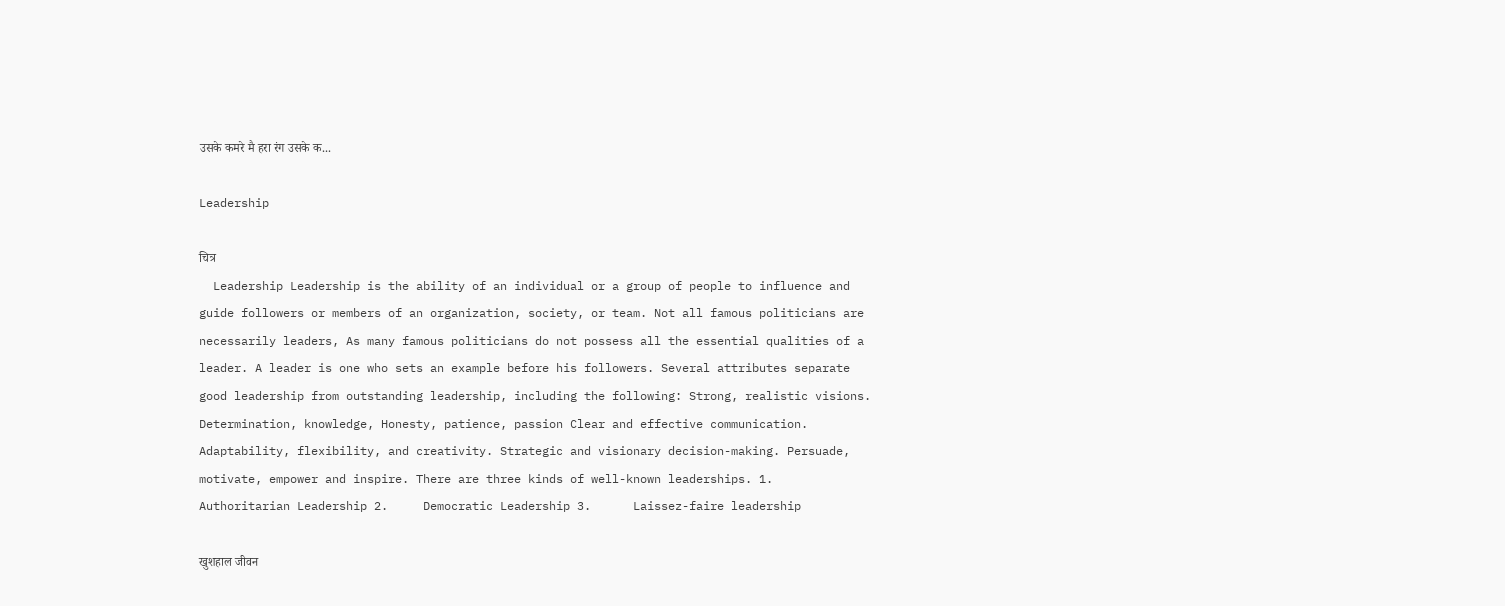उसके कमरे मै हरा रंग उसके क...

Leadership

चित्र
  Leadership Leadership is the ability of an individual or a group of people to influence and guide followers or members of an organization, society, or team. Not all famous politicians are necessarily leaders, As many famous politicians do not possess all the essential qualities of a leader. A leader is one who sets an example before his followers. Several attributes separate good leadership from outstanding leadership, including the following: Strong, realistic visions. Determination, knowledge, Honesty, patience, passion Clear and effective communication. Adaptability, flexibility, and creativity. Strategic and visionary decision-making. Persuade, motivate, empower and inspire. There are three kinds of well-known leaderships. 1.     Authoritarian Leadership 2.     Democratic Leadership 3.      Laissez-faire leadership

खुशहाल जीवन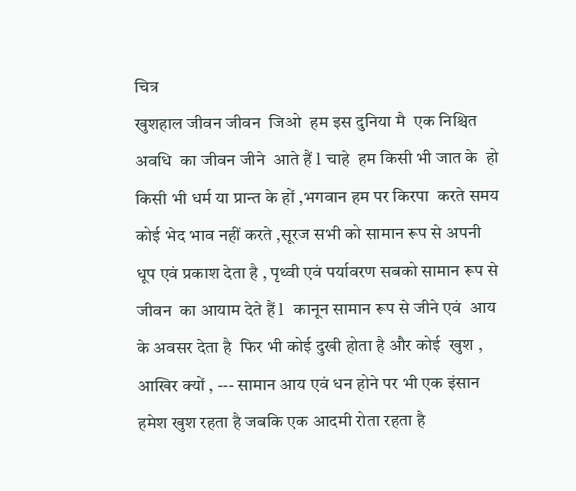चित्र
खुशहाल जीवन जीवन  जिओ  हम इस दुनिया मै  एक निश्चित  अवधि  का जीवन जीने  आते हैं l चाहे  हम किसी भी जात के  हो किसी भी धर्म या प्रान्त के हों ,भगवान हम पर किरपा  करते समय कोई भेद भाव नहीं करते ,सूरज सभी को सामान रूप से अपनी धूप एवं प्रकाश देता है , पृथ्वी एवं पर्यावरण सबको सामान रूप से जीवन  का आयाम देते हैं l  कानून सामान रूप से जीने एवं  आय के अवसर देता है  फिर भी कोई दुखी होता है और कोई  खुश , आखिर क्यों , --- सामान आय एवं धन होने पर भी एक इंसान हमेश खुश रहता है जबकि एक आदमी रोता रहता है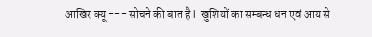आखिर क्यू --- सोचने की बात है l  खुशियों का सम्बन्ध धन एवं आय से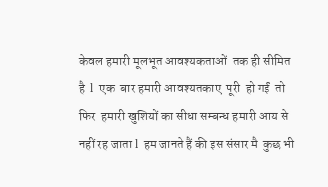केवल हमारी मूलभूत आवश्यकताओं  तक ही सीमित है  l  एक  बार हमारी आवश्यतकाए  पूरी  हो गईं  तो फिर  हमारी खुशियों का सीधा सम्बन्ध हमारी आय से नहीं रह जाता l  हम जानते हैं की इस संसार मै  कुछ भी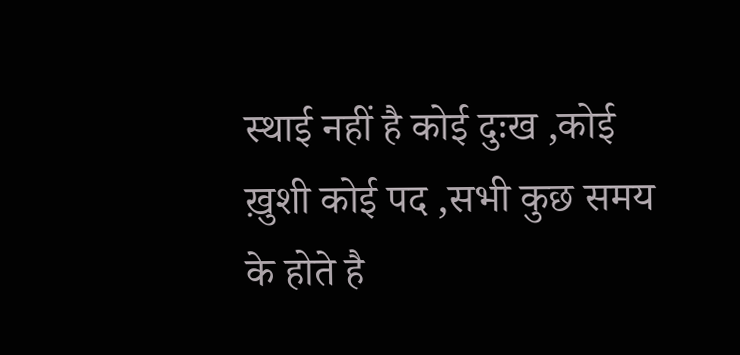स्थाई नहीं है कोई दुःख ,कोई ख़ुशी कोई पद ,सभी कुछ समय के होते है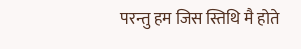परन्तु हम जिस स्तिथि मै होते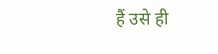हैं उसे ही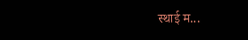स्थाई म...